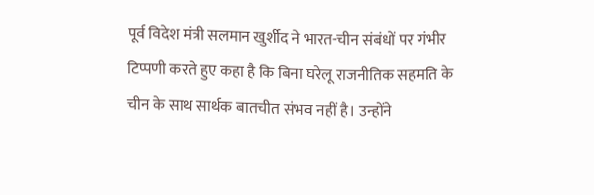पूर्व विदेश मंत्री सलमान खुर्शीद ने भारत-चीन संबंधों पर गंभीर टिप्पणी करते हुए कहा है कि बिना घरेलू राजनीतिक सहमति के चीन के साथ सार्थक बातचीत संभव नहीं है। उन्होंने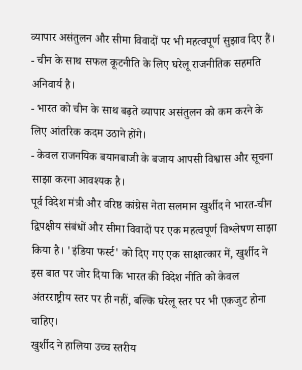व्यापार असंतुलन और सीमा विवादों पर भी महत्वपूर्ण सुझाव दिए हैं।
- चीन के साथ सफल कूटनीति के लिए घरेलू राजनीतिक सहमति अनिवार्य है।
- भारत को चीन के साथ बढ़ते व्यापार असंतुलन को कम करने के लिए आंतरिक कदम उठाने होंगे।
- केवल राजनयिक बयानबाजी के बजाय आपसी विश्वास और सूचना साझा करना आवश्यक है।
पूर्व विदेश मंत्री और वरिष्ठ कांग्रेस नेता सलमान खुर्शीद ने भारत-चीन द्विपक्षीय संबंधों और सीमा विवादों पर एक महत्वपूर्ण विश्लेषण साझा किया है। 'इंडिया फर्स्ट' को दिए गए एक साक्षात्कार में, खुर्शीद ने इस बात पर जोर दिया कि भारत की विदेश नीति को केवल अंतरराष्ट्रीय स्तर पर ही नहीं, बल्कि घरेलू स्तर पर भी एकजुट होना चाहिए।
खुर्शीद ने हालिया उच्च स्तरीय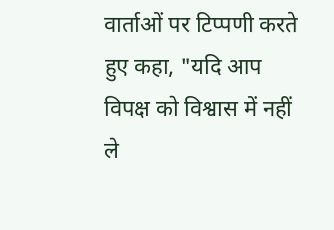वार्ताओं पर टिप्पणी करते हुए कहा, "यदि आप विपक्ष को विश्वास में नहीं ले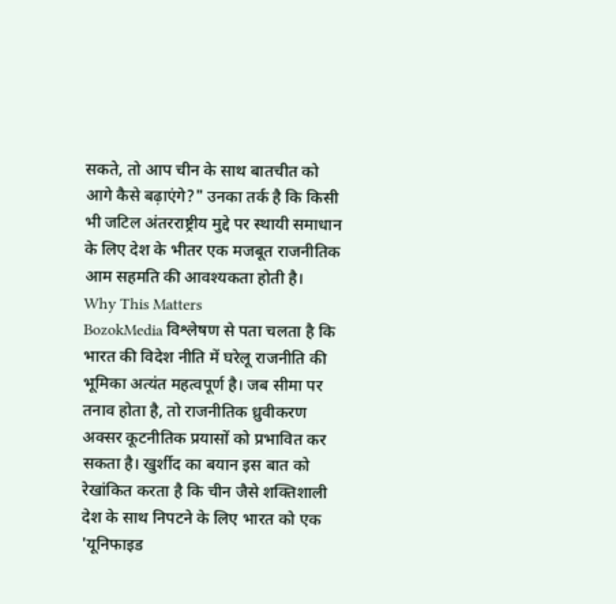सकते, तो आप चीन के साथ बातचीत को आगे कैसे बढ़ाएंगे?" उनका तर्क है कि किसी भी जटिल अंतरराष्ट्रीय मुद्दे पर स्थायी समाधान के लिए देश के भीतर एक मजबूत राजनीतिक आम सहमति की आवश्यकता होती है।
Why This Matters
BozokMedia विश्लेषण से पता चलता है कि भारत की विदेश नीति में घरेलू राजनीति की भूमिका अत्यंत महत्वपूर्ण है। जब सीमा पर तनाव होता है, तो राजनीतिक ध्रुवीकरण अक्सर कूटनीतिक प्रयासों को प्रभावित कर सकता है। खुर्शीद का बयान इस बात को रेखांकित करता है कि चीन जैसे शक्तिशाली देश के साथ निपटने के लिए भारत को एक 'यूनिफाइड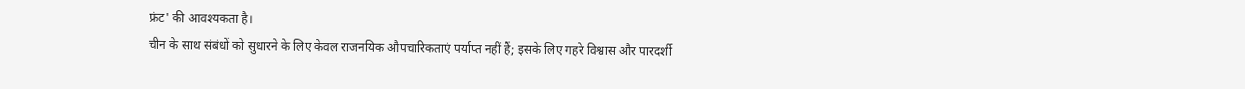फ्रंट' की आवश्यकता है।
चीन के साथ संबंधों को सुधारने के लिए केवल राजनयिक औपचारिकताएं पर्याप्त नहीं हैं; इसके लिए गहरे विश्वास और पारदर्शी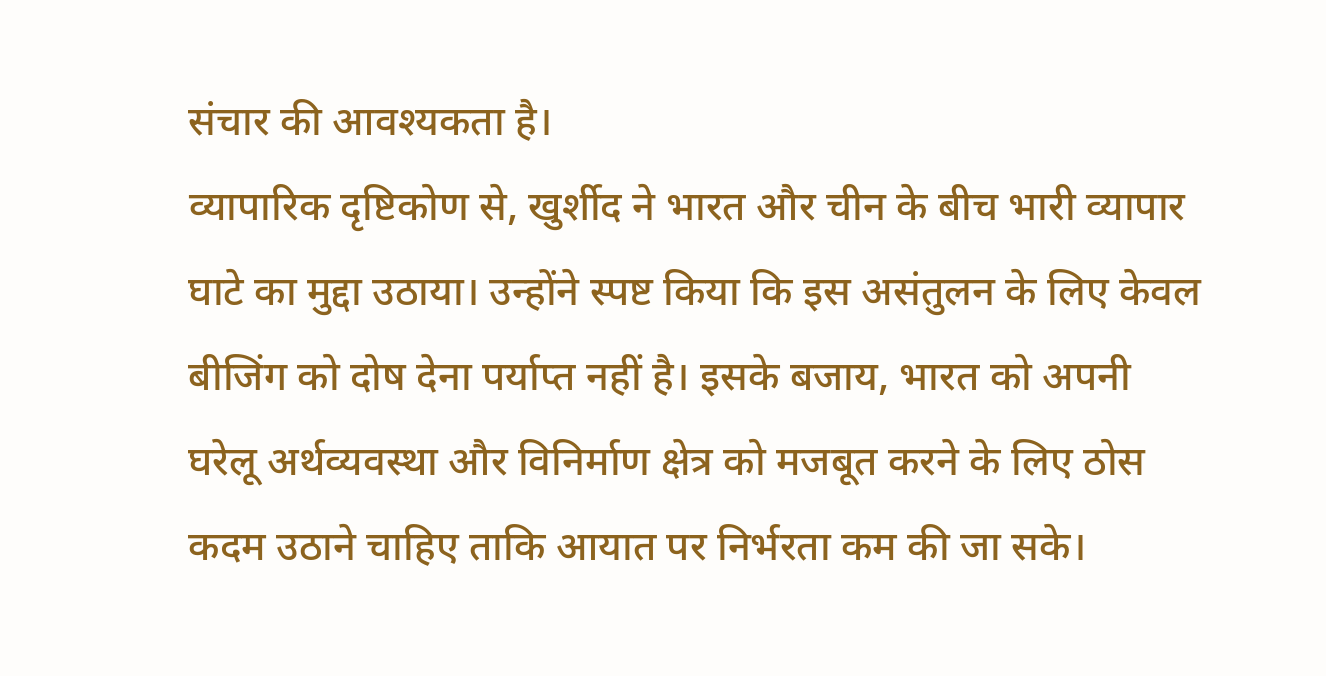संचार की आवश्यकता है।
व्यापारिक दृष्टिकोण से, खुर्शीद ने भारत और चीन के बीच भारी व्यापार घाटे का मुद्दा उठाया। उन्होंने स्पष्ट किया कि इस असंतुलन के लिए केवल बीजिंग को दोष देना पर्याप्त नहीं है। इसके बजाय, भारत को अपनी घरेलू अर्थव्यवस्था और विनिर्माण क्षेत्र को मजबूत करने के लिए ठोस कदम उठाने चाहिए ताकि आयात पर निर्भरता कम की जा सके।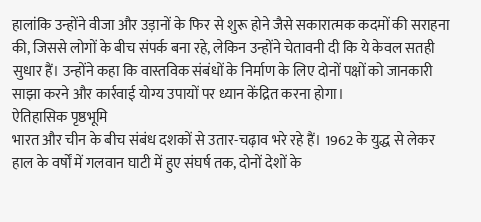हालांकि उन्होंने वीजा और उड़ानों के फिर से शुरू होने जैसे सकारात्मक कदमों की सराहना की, जिससे लोगों के बीच संपर्क बना रहे, लेकिन उन्होंने चेतावनी दी कि ये केवल सतही सुधार हैं। उन्होंने कहा कि वास्तविक संबंधों के निर्माण के लिए दोनों पक्षों को जानकारी साझा करने और कार्रवाई योग्य उपायों पर ध्यान केंद्रित करना होगा।
ऐतिहासिक पृष्ठभूमि
भारत और चीन के बीच संबंध दशकों से उतार-चढ़ाव भरे रहे हैं। 1962 के युद्ध से लेकर हाल के वर्षों में गलवान घाटी में हुए संघर्ष तक, दोनों देशों के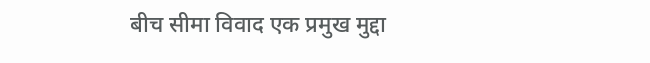बीच सीमा विवाद एक प्रमुख मुद्दा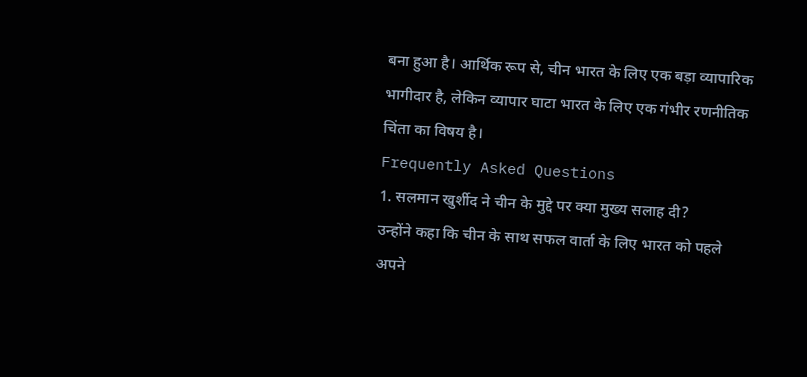बना हुआ है। आर्थिक रूप से, चीन भारत के लिए एक बड़ा व्यापारिक भागीदार है, लेकिन व्यापार घाटा भारत के लिए एक गंभीर रणनीतिक चिंता का विषय है।
Frequently Asked Questions
1. सलमान खुर्शीद ने चीन के मुद्दे पर क्या मुख्य सलाह दी?
उन्होंने कहा कि चीन के साथ सफल वार्ता के लिए भारत को पहले अपने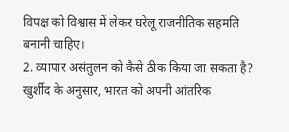विपक्ष को विश्वास में लेकर घरेलू राजनीतिक सहमति बनानी चाहिए।
2. व्यापार असंतुलन को कैसे ठीक किया जा सकता है?
खुर्शीद के अनुसार, भारत को अपनी आंतरिक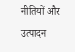नीतियों और उत्पादन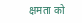क्षमता को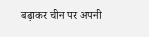बढ़ाकर चीन पर अपनी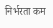निर्भरता कम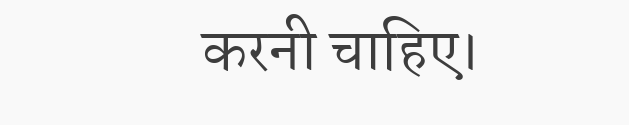करनी चाहिए।